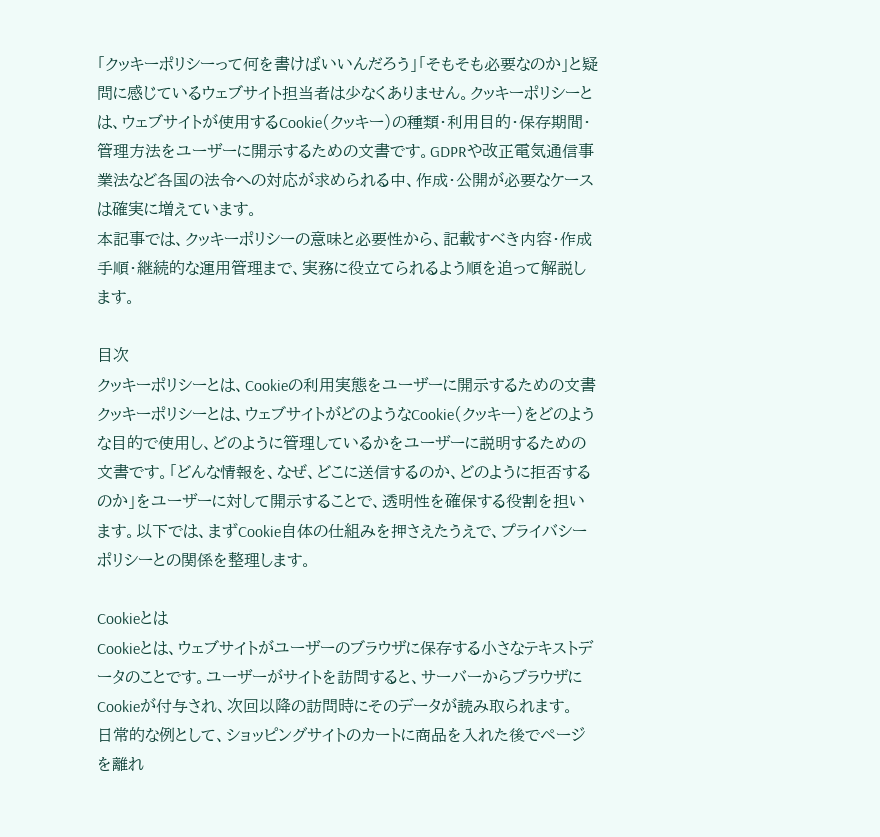「クッキーポリシーって何を書けばいいんだろう」「そもそも必要なのか」と疑問に感じているウェブサイト担当者は少なくありません。クッキーポリシーとは、ウェブサイトが使用するCookie(クッキー)の種類・利用目的・保存期間・管理方法をユーザーに開示するための文書です。GDPRや改正電気通信事業法など各国の法令への対応が求められる中、作成・公開が必要なケースは確実に増えています。
本記事では、クッキーポリシーの意味と必要性から、記載すべき内容・作成手順・継続的な運用管理まで、実務に役立てられるよう順を追って解説します。

目次
クッキーポリシーとは、Cookieの利用実態をユーザーに開示するための文書
クッキーポリシーとは、ウェブサイトがどのようなCookie(クッキー)をどのような目的で使用し、どのように管理しているかをユーザーに説明するための文書です。「どんな情報を、なぜ、どこに送信するのか、どのように拒否するのか」をユーザーに対して開示することで、透明性を確保する役割を担います。以下では、まずCookie自体の仕組みを押さえたうえで、プライバシーポリシーとの関係を整理します。

Cookieとは
Cookieとは、ウェブサイトがユーザーのブラウザに保存する小さなテキストデータのことです。ユーザーがサイトを訪問すると、サーバーからブラウザにCookieが付与され、次回以降の訪問時にそのデータが読み取られます。
日常的な例として、ショッピングサイトのカートに商品を入れた後でページを離れ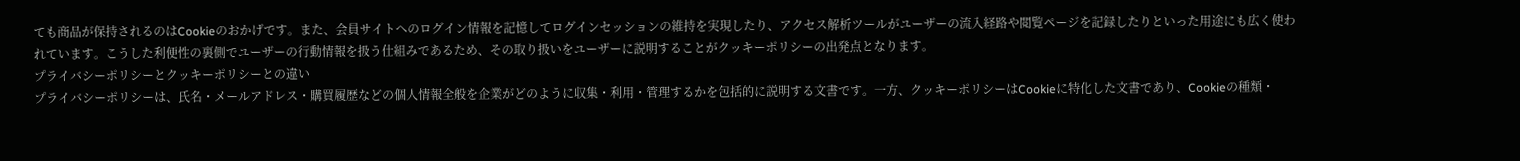ても商品が保持されるのはCookieのおかげです。また、会員サイトへのログイン情報を記憶してログインセッションの維持を実現したり、アクセス解析ツールがユーザーの流入経路や閲覧ページを記録したりといった用途にも広く使われています。こうした利便性の裏側でユーザーの行動情報を扱う仕組みであるため、その取り扱いをユーザーに説明することがクッキーポリシーの出発点となります。
プライバシーポリシーとクッキーポリシーとの違い
プライバシーポリシーは、氏名・メールアドレス・購買履歴などの個人情報全般を企業がどのように収集・利用・管理するかを包括的に説明する文書です。一方、クッキーポリシーはCookieに特化した文書であり、Cookieの種類・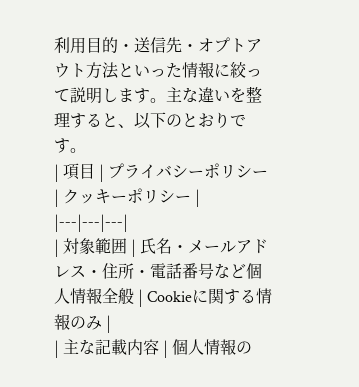利用目的・送信先・オプトアウト方法といった情報に絞って説明します。主な違いを整理すると、以下のとおりです。
| 項目 | プライバシーポリシー | クッキーポリシー |
|---|---|---|
| 対象範囲 | 氏名・メールアドレス・住所・電話番号など個人情報全般 | Cookieに関する情報のみ |
| 主な記載内容 | 個人情報の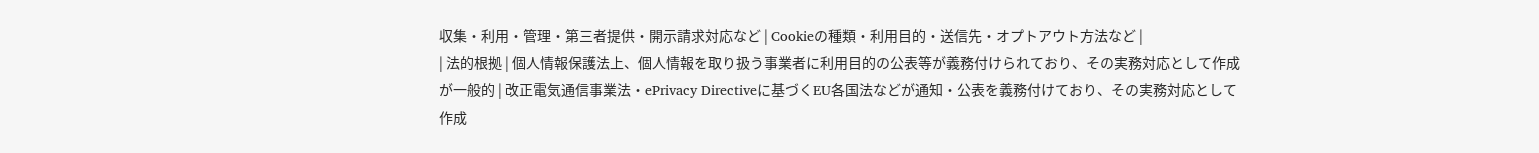収集・利用・管理・第三者提供・開示請求対応など | Cookieの種類・利用目的・送信先・オプトアウト方法など |
| 法的根拠 | 個人情報保護法上、個人情報を取り扱う事業者に利用目的の公表等が義務付けられており、その実務対応として作成が一般的 | 改正電気通信事業法・ePrivacy Directiveに基づくEU各国法などが通知・公表を義務付けており、その実務対応として作成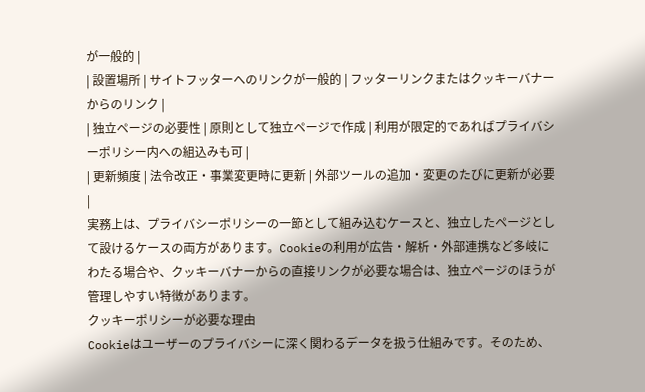が一般的 |
| 設置場所 | サイトフッターへのリンクが一般的 | フッターリンクまたはクッキーバナーからのリンク |
| 独立ページの必要性 | 原則として独立ページで作成 | 利用が限定的であればプライバシーポリシー内への組込みも可 |
| 更新頻度 | 法令改正・事業変更時に更新 | 外部ツールの追加・変更のたびに更新が必要 |
実務上は、プライバシーポリシーの一節として組み込むケースと、独立したページとして設けるケースの両方があります。Cookieの利用が広告・解析・外部連携など多岐にわたる場合や、クッキーバナーからの直接リンクが必要な場合は、独立ページのほうが管理しやすい特徴があります。
クッキーポリシーが必要な理由
Cookieはユーザーのプライバシーに深く関わるデータを扱う仕組みです。そのため、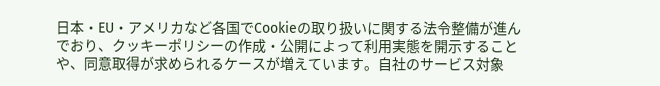日本・EU・アメリカなど各国でCookieの取り扱いに関する法令整備が進んでおり、クッキーポリシーの作成・公開によって利用実態を開示することや、同意取得が求められるケースが増えています。自社のサービス対象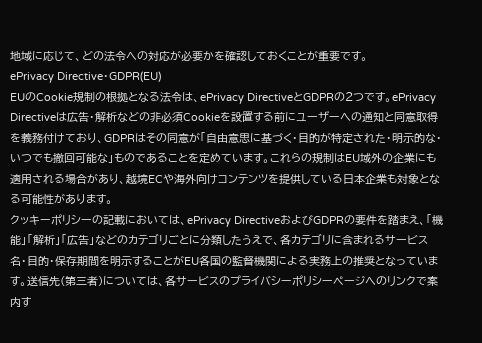地域に応じて、どの法令への対応が必要かを確認しておくことが重要です。
ePrivacy Directive・GDPR(EU)
EUのCookie規制の根拠となる法令は、ePrivacy DirectiveとGDPRの2つです。ePrivacy Directiveは広告・解析などの非必須Cookieを設置する前にユーザーへの通知と同意取得を義務付けており、GDPRはその同意が「自由意思に基づく・目的が特定された・明示的な・いつでも撤回可能な」ものであることを定めています。これらの規制はEU域外の企業にも適用される場合があり、越境ECや海外向けコンテンツを提供している日本企業も対象となる可能性があります。
クッキーポリシーの記載においては、ePrivacy DirectiveおよびGDPRの要件を踏まえ、「機能」「解析」「広告」などのカテゴリごとに分類したうえで、各カテゴリに含まれるサービス名・目的・保存期間を明示することがEU各国の監督機関による実務上の推奨となっています。送信先(第三者)については、各サービスのプライバシーポリシーページへのリンクで案内す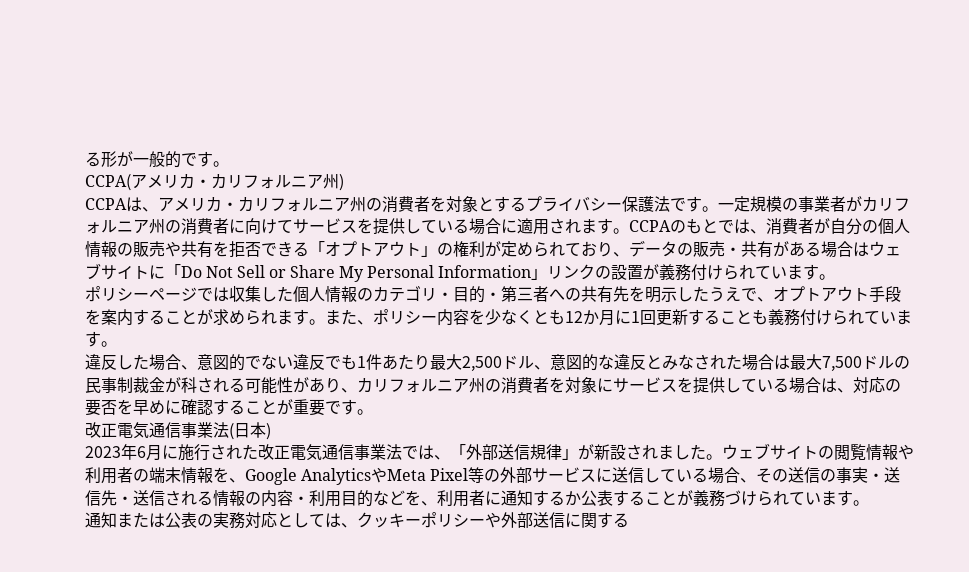る形が一般的です。
CCPA(アメリカ・カリフォルニア州)
CCPAは、アメリカ・カリフォルニア州の消費者を対象とするプライバシー保護法です。一定規模の事業者がカリフォルニア州の消費者に向けてサービスを提供している場合に適用されます。CCPAのもとでは、消費者が自分の個人情報の販売や共有を拒否できる「オプトアウト」の権利が定められており、データの販売・共有がある場合はウェブサイトに「Do Not Sell or Share My Personal Information」リンクの設置が義務付けられています。
ポリシーページでは収集した個人情報のカテゴリ・目的・第三者への共有先を明示したうえで、オプトアウト手段を案内することが求められます。また、ポリシー内容を少なくとも12か月に1回更新することも義務付けられています。
違反した場合、意図的でない違反でも1件あたり最大2,500ドル、意図的な違反とみなされた場合は最大7,500ドルの民事制裁金が科される可能性があり、カリフォルニア州の消費者を対象にサービスを提供している場合は、対応の要否を早めに確認することが重要です。
改正電気通信事業法(日本)
2023年6月に施行された改正電気通信事業法では、「外部送信規律」が新設されました。ウェブサイトの閲覧情報や利用者の端末情報を、Google AnalyticsやMeta Pixel等の外部サービスに送信している場合、その送信の事実・送信先・送信される情報の内容・利用目的などを、利用者に通知するか公表することが義務づけられています。
通知または公表の実務対応としては、クッキーポリシーや外部送信に関する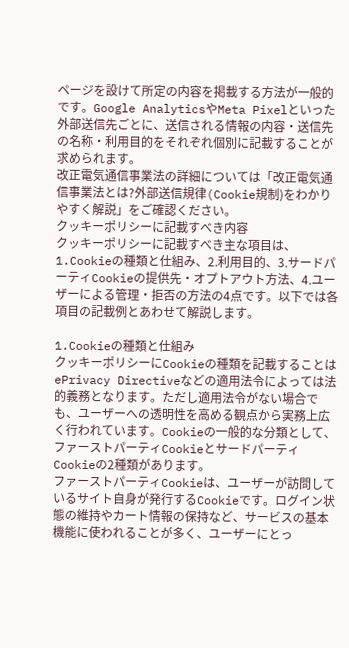ページを設けて所定の内容を掲載する方法が一般的です。Google AnalyticsやMeta Pixelといった外部送信先ごとに、送信される情報の内容・送信先の名称・利用目的をそれぞれ個別に記載することが求められます。
改正電気通信事業法の詳細については「改正電気通信事業法とは?外部送信規律(Cookie規制)をわかりやすく解説」をご確認ください。
クッキーポリシーに記載すべき内容
クッキーポリシーに記載すべき主な項目は、1.Cookieの種類と仕組み、2.利用目的、3.サードパーティCookieの提供先・オプトアウト方法、4.ユーザーによる管理・拒否の方法の4点です。以下では各項目の記載例とあわせて解説します。

1.Cookieの種類と仕組み
クッキーポリシーにCookieの種類を記載することはePrivacy Directiveなどの適用法令によっては法的義務となります。ただし適用法令がない場合でも、ユーザーへの透明性を高める観点から実務上広く行われています。Cookieの一般的な分類として、ファーストパーティCookieとサードパーティCookieの2種類があります。
ファーストパーティCookieは、ユーザーが訪問しているサイト自身が発行するCookieです。ログイン状態の維持やカート情報の保持など、サービスの基本機能に使われることが多く、ユーザーにとっ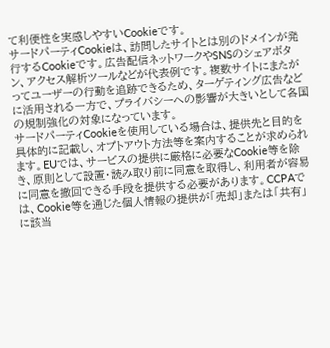て利便性を実感しやすいCookieです。
サードパーティCookieは、訪問したサイトとは別のドメインが発行するCookieです。広告配信ネットワークやSNSのシェアボタン、アクセス解析ツールなどが代表例です。複数サイトにまたがってユーザーの行動を追跡できるため、ターゲティング広告などに活用される一方で、プライバシーへの影響が大きいとして各国の規制強化の対象になっています。
サードパーティCookieを使用している場合は、提供先と目的を具体的に記載し、オプトアウト方法等を案内することが求められます。EUでは、サービスの提供に厳格に必要なCookie等を除き、原則として設置・読み取り前に同意を取得し、利用者が容易に同意を撤回できる手段を提供する必要があります。CCPAでは、Cookie等を通じた個人情報の提供が「売却」または「共有」に該当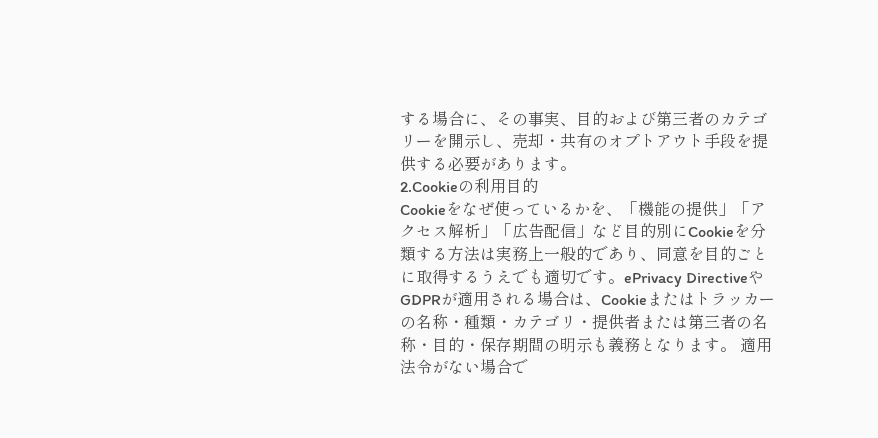する場合に、その事実、目的および第三者のカテゴリーを開示し、売却・共有のオプトアウト手段を提供する必要があります。
2.Cookieの利用目的
Cookieをなぜ使っているかを、「機能の提供」「アクセス解析」「広告配信」など目的別にCookieを分類する方法は実務上一般的であり、同意を目的ごとに取得するうえでも適切です。ePrivacy DirectiveやGDPRが適用される場合は、Cookieまたはトラッカーの名称・種類・カテゴリ・提供者または第三者の名称・目的・保存期間の明示も義務となります。 適用法令がない場合で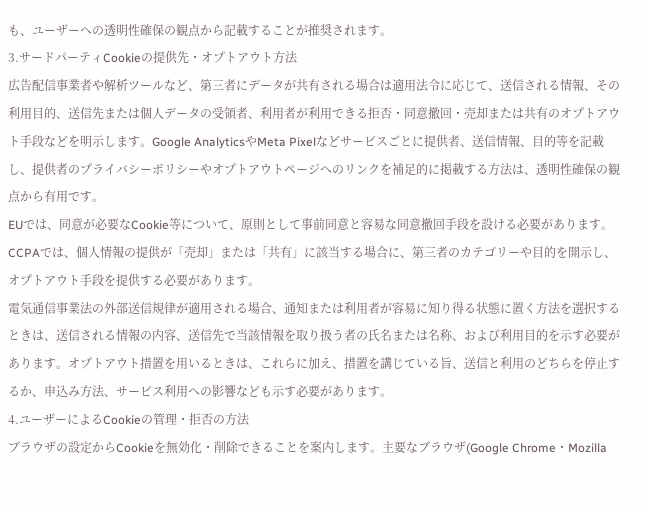も、ユーザーへの透明性確保の観点から記載することが推奨されます。
3.サードパーティCookieの提供先・オプトアウト方法
広告配信事業者や解析ツールなど、第三者にデータが共有される場合は適用法令に応じて、送信される情報、その利用目的、送信先または個人データの受領者、利用者が利用できる拒否・同意撤回・売却または共有のオプトアウト手段などを明示します。Google AnalyticsやMeta Pixelなどサービスごとに提供者、送信情報、目的等を記載し、提供者のプライバシーポリシーやオプトアウトページへのリンクを補足的に掲載する方法は、透明性確保の観点から有用です。
EUでは、同意が必要なCookie等について、原則として事前同意と容易な同意撤回手段を設ける必要があります。
CCPAでは、個人情報の提供が「売却」または「共有」に該当する場合に、第三者のカテゴリーや目的を開示し、オプトアウト手段を提供する必要があります。
電気通信事業法の外部送信規律が適用される場合、通知または利用者が容易に知り得る状態に置く方法を選択するときは、送信される情報の内容、送信先で当該情報を取り扱う者の氏名または名称、および利用目的を示す必要があります。オプトアウト措置を用いるときは、これらに加え、措置を講じている旨、送信と利用のどちらを停止するか、申込み方法、サービス利用への影響なども示す必要があります。
4.ユーザーによるCookieの管理・拒否の方法
ブラウザの設定からCookieを無効化・削除できることを案内します。主要なブラウザ(Google Chrome・Mozilla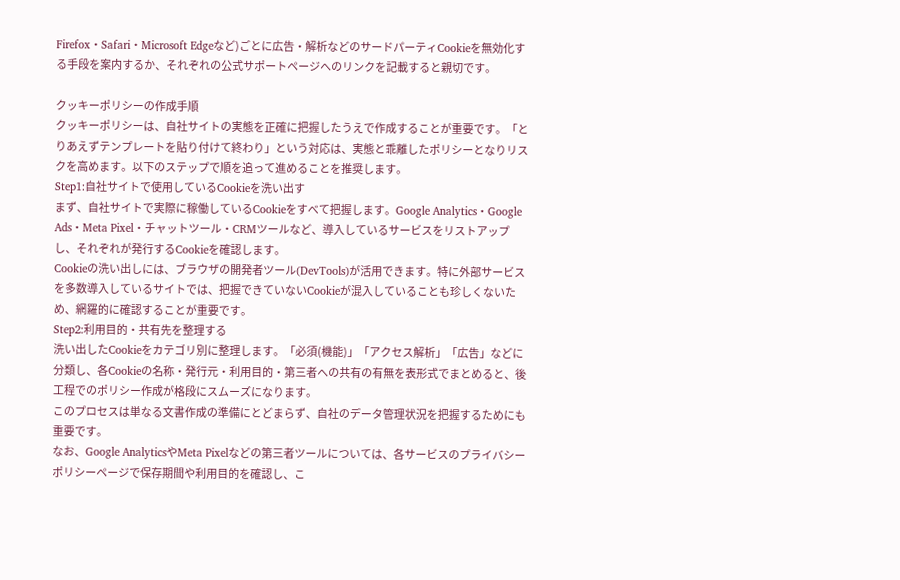Firefox・Safari・Microsoft Edgeなど)ごとに広告・解析などのサードパーティCookieを無効化する手段を案内するか、それぞれの公式サポートページへのリンクを記載すると親切です。

クッキーポリシーの作成手順
クッキーポリシーは、自社サイトの実態を正確に把握したうえで作成することが重要です。「とりあえずテンプレートを貼り付けて終わり」という対応は、実態と乖離したポリシーとなりリスクを高めます。以下のステップで順を追って進めることを推奨します。
Step1:自社サイトで使用しているCookieを洗い出す
まず、自社サイトで実際に稼働しているCookieをすべて把握します。Google Analytics・Google Ads・Meta Pixel・チャットツール・CRMツールなど、導入しているサービスをリストアップし、それぞれが発行するCookieを確認します。
Cookieの洗い出しには、ブラウザの開発者ツール(DevTools)が活用できます。特に外部サービスを多数導入しているサイトでは、把握できていないCookieが混入していることも珍しくないため、網羅的に確認することが重要です。
Step2:利用目的・共有先を整理する
洗い出したCookieをカテゴリ別に整理します。「必須(機能)」「アクセス解析」「広告」などに分類し、各Cookieの名称・発行元・利用目的・第三者への共有の有無を表形式でまとめると、後工程でのポリシー作成が格段にスムーズになります。
このプロセスは単なる文書作成の準備にとどまらず、自社のデータ管理状況を把握するためにも重要です。
なお、Google AnalyticsやMeta Pixelなどの第三者ツールについては、各サービスのプライバシーポリシーページで保存期間や利用目的を確認し、こ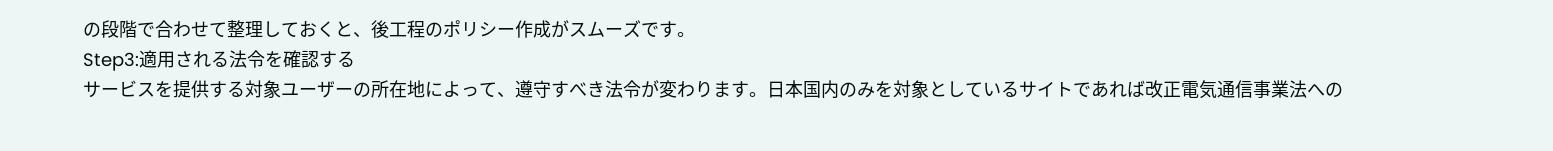の段階で合わせて整理しておくと、後工程のポリシー作成がスムーズです。
Step3:適用される法令を確認する
サービスを提供する対象ユーザーの所在地によって、遵守すべき法令が変わります。日本国内のみを対象としているサイトであれば改正電気通信事業法への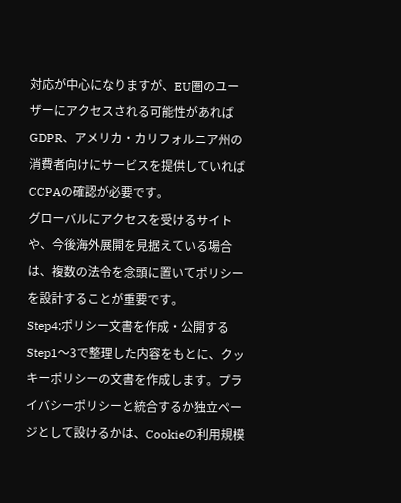対応が中心になりますが、EU圏のユーザーにアクセスされる可能性があればGDPR、アメリカ・カリフォルニア州の消費者向けにサービスを提供していればCCPAの確認が必要です。
グローバルにアクセスを受けるサイトや、今後海外展開を見据えている場合は、複数の法令を念頭に置いてポリシーを設計することが重要です。
Step4:ポリシー文書を作成・公開する
Step1〜3で整理した内容をもとに、クッキーポリシーの文書を作成します。プライバシーポリシーと統合するか独立ページとして設けるかは、Cookieの利用規模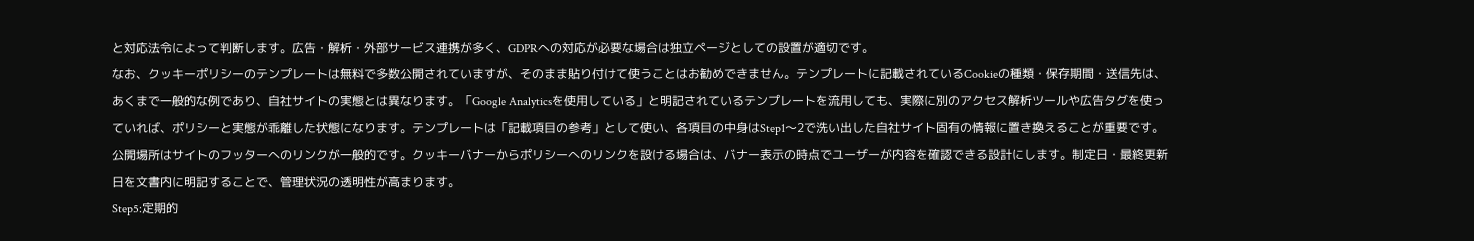と対応法令によって判断します。広告・解析・外部サービス連携が多く、GDPRへの対応が必要な場合は独立ページとしての設置が適切です。
なお、クッキーポリシーのテンプレートは無料で多数公開されていますが、そのまま貼り付けて使うことはお勧めできません。テンプレートに記載されているCookieの種類・保存期間・送信先は、あくまで一般的な例であり、自社サイトの実態とは異なります。「Google Analyticsを使用している」と明記されているテンプレートを流用しても、実際に別のアクセス解析ツールや広告タグを使っていれば、ポリシーと実態が乖離した状態になります。テンプレートは「記載項目の参考」として使い、各項目の中身はStep1〜2で洗い出した自社サイト固有の情報に置き換えることが重要です。
公開場所はサイトのフッターへのリンクが一般的です。クッキーバナーからポリシーへのリンクを設ける場合は、バナー表示の時点でユーザーが内容を確認できる設計にします。制定日・最終更新日を文書内に明記することで、管理状況の透明性が高まります。
Step5:定期的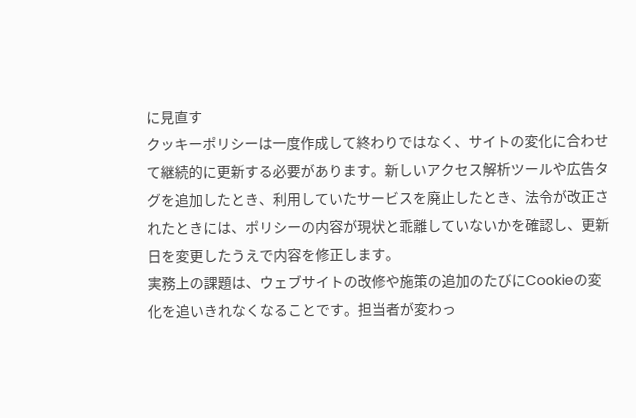に見直す
クッキーポリシーは一度作成して終わりではなく、サイトの変化に合わせて継続的に更新する必要があります。新しいアクセス解析ツールや広告タグを追加したとき、利用していたサービスを廃止したとき、法令が改正されたときには、ポリシーの内容が現状と乖離していないかを確認し、更新日を変更したうえで内容を修正します。
実務上の課題は、ウェブサイトの改修や施策の追加のたびにCookieの変化を追いきれなくなることです。担当者が変わっ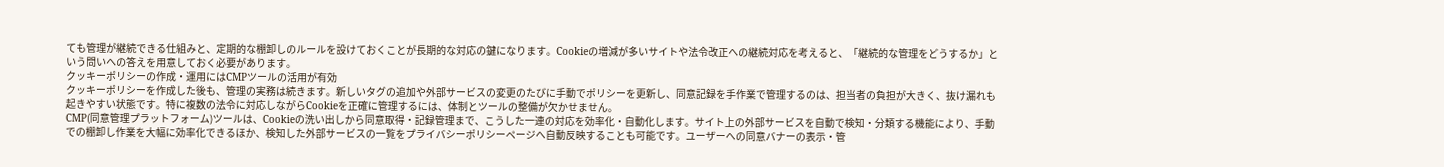ても管理が継続できる仕組みと、定期的な棚卸しのルールを設けておくことが長期的な対応の鍵になります。Cookieの増減が多いサイトや法令改正への継続対応を考えると、「継続的な管理をどうするか」という問いへの答えを用意しておく必要があります。
クッキーポリシーの作成・運用にはCMPツールの活用が有効
クッキーポリシーを作成した後も、管理の実務は続きます。新しいタグの追加や外部サービスの変更のたびに手動でポリシーを更新し、同意記録を手作業で管理するのは、担当者の負担が大きく、抜け漏れも起きやすい状態です。特に複数の法令に対応しながらCookieを正確に管理するには、体制とツールの整備が欠かせません。
CMP(同意管理プラットフォーム)ツールは、Cookieの洗い出しから同意取得・記録管理まで、こうした一連の対応を効率化・自動化します。サイト上の外部サービスを自動で検知・分類する機能により、手動での棚卸し作業を大幅に効率化できるほか、検知した外部サービスの一覧をプライバシーポリシーページへ自動反映することも可能です。ユーザーへの同意バナーの表示・管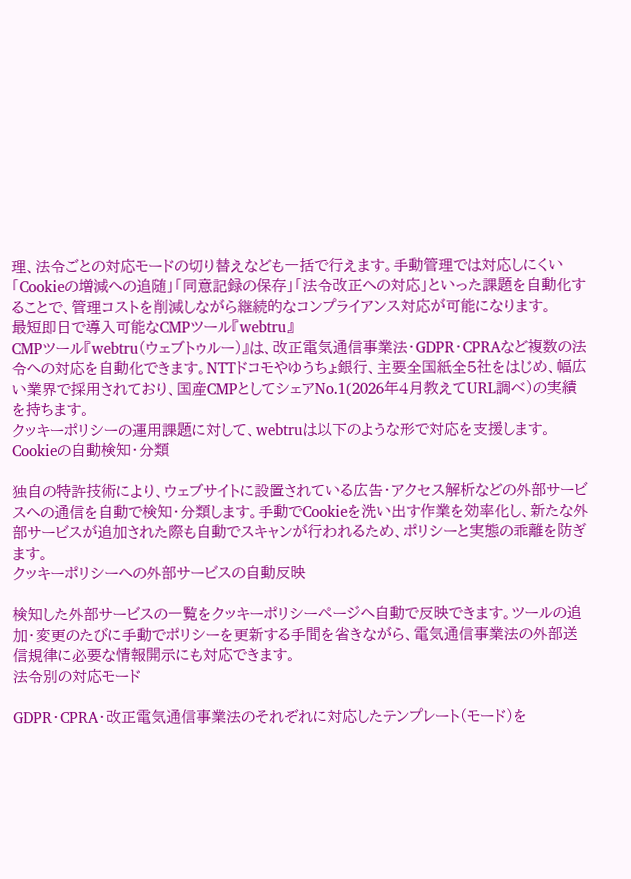理、法令ごとの対応モードの切り替えなども一括で行えます。手動管理では対応しにくい「Cookieの増減への追随」「同意記録の保存」「法令改正への対応」といった課題を自動化することで、管理コストを削減しながら継続的なコンプライアンス対応が可能になります。
最短即日で導入可能なCMPツール『webtru』
CMPツール『webtru(ウェブトゥルー)』は、改正電気通信事業法・GDPR・CPRAなど複数の法令への対応を自動化できます。NTTドコモやゆうちょ銀行、主要全国紙全5社をはじめ、幅広い業界で採用されており、国産CMPとしてシェアNo.1(2026年4月教えてURL調べ)の実績を持ちます。
クッキーポリシーの運用課題に対して、webtruは以下のような形で対応を支援します。
Cookieの自動検知・分類

独自の特許技術により、ウェブサイトに設置されている広告・アクセス解析などの外部サービスへの通信を自動で検知・分類します。手動でCookieを洗い出す作業を効率化し、新たな外部サービスが追加された際も自動でスキャンが行われるため、ポリシーと実態の乖離を防ぎます。
クッキーポリシーへの外部サービスの自動反映

検知した外部サービスの一覧をクッキーポリシーページへ自動で反映できます。ツールの追加・変更のたびに手動でポリシーを更新する手間を省きながら、電気通信事業法の外部送信規律に必要な情報開示にも対応できます。
法令別の対応モード

GDPR・CPRA・改正電気通信事業法のそれぞれに対応したテンプレート(モード)を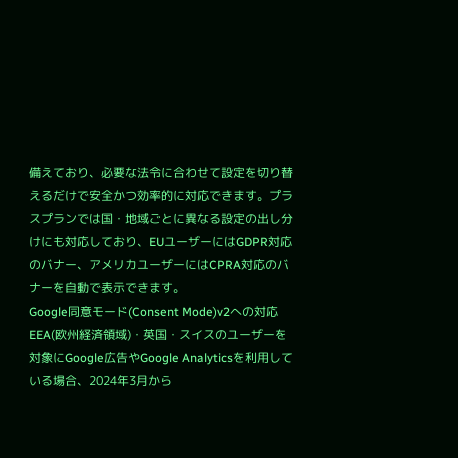備えており、必要な法令に合わせて設定を切り替えるだけで安全かつ効率的に対応できます。プラスプランでは国・地域ごとに異なる設定の出し分けにも対応しており、EUユーザーにはGDPR対応のバナー、アメリカユーザーにはCPRA対応のバナーを自動で表示できます。
Google同意モード(Consent Mode)v2への対応
EEA(欧州経済領域)・英国・スイスのユーザーを対象にGoogle広告やGoogle Analyticsを利用している場合、2024年3月から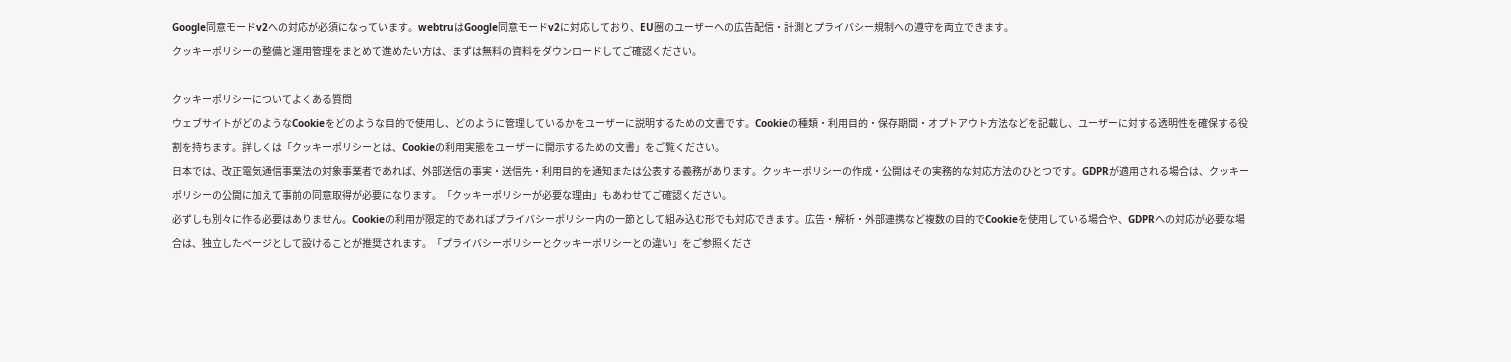Google同意モードv2への対応が必須になっています。webtruはGoogle同意モードv2に対応しており、EU圏のユーザーへの広告配信・計測とプライバシー規制への遵守を両立できます。
クッキーポリシーの整備と運用管理をまとめて進めたい方は、まずは無料の資料をダウンロードしてご確認ください。

クッキーポリシーについてよくある質問
ウェブサイトがどのようなCookieをどのような目的で使用し、どのように管理しているかをユーザーに説明するための文書です。Cookieの種類・利用目的・保存期間・オプトアウト方法などを記載し、ユーザーに対する透明性を確保する役割を持ちます。詳しくは「クッキーポリシーとは、Cookieの利用実態をユーザーに開示するための文書」をご覧ください。
日本では、改正電気通信事業法の対象事業者であれば、外部送信の事実・送信先・利用目的を通知または公表する義務があります。クッキーポリシーの作成・公開はその実務的な対応方法のひとつです。GDPRが適用される場合は、クッキーポリシーの公開に加えて事前の同意取得が必要になります。「クッキーポリシーが必要な理由」もあわせてご確認ください。
必ずしも別々に作る必要はありません。Cookieの利用が限定的であればプライバシーポリシー内の一節として組み込む形でも対応できます。広告・解析・外部連携など複数の目的でCookieを使用している場合や、GDPRへの対応が必要な場合は、独立したページとして設けることが推奨されます。「プライバシーポリシーとクッキーポリシーとの違い」をご参照くださ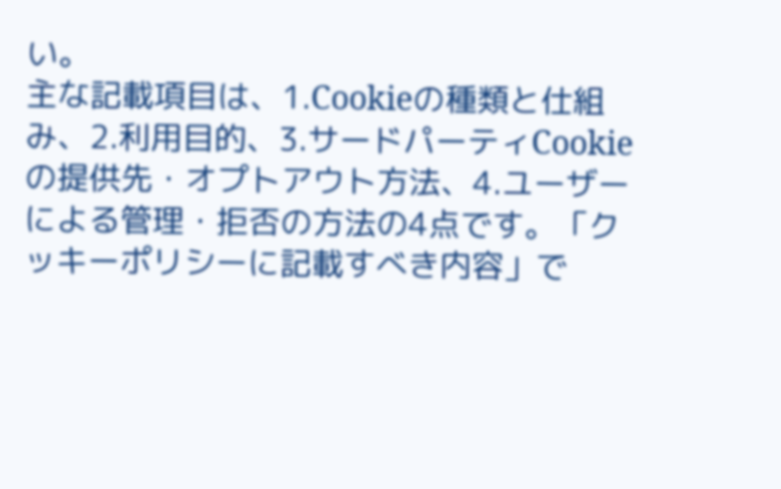い。
主な記載項目は、1.Cookieの種類と仕組み、2.利用目的、3.サードパーティCookieの提供先・オプトアウト方法、4.ユーザーによる管理・拒否の方法の4点です。「クッキーポリシーに記載すべき内容」で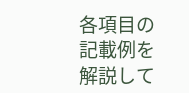各項目の記載例を解説して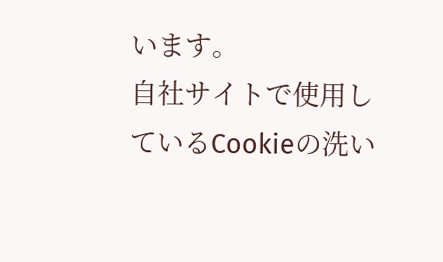います。
自社サイトで使用しているCookieの洗い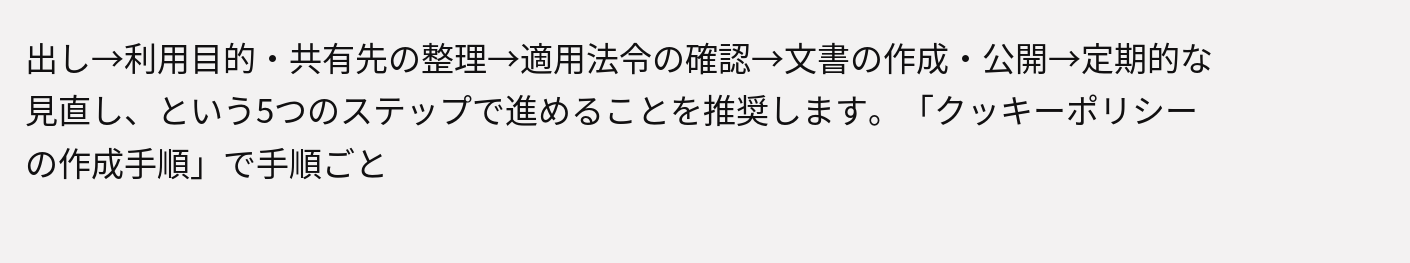出し→利用目的・共有先の整理→適用法令の確認→文書の作成・公開→定期的な見直し、という5つのステップで進めることを推奨します。「クッキーポリシーの作成手順」で手順ごと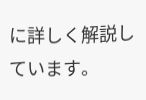に詳しく解説しています。